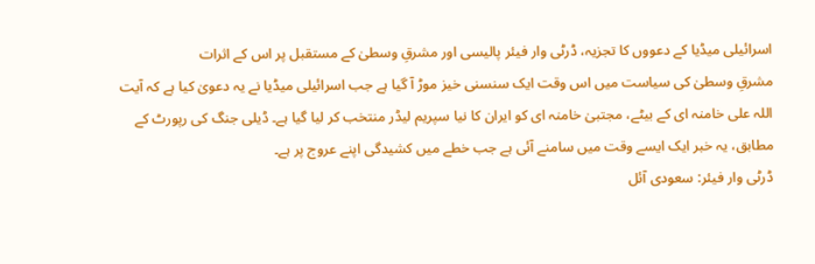اسرائیلی میڈیا کے دعووں کا تجزیہ، ڈرٹی وار فیئر پالیسی اور مشرقِ وسطیٰ کے مستقبل پر اس کے اثرات
مشرقِ وسطیٰ کی سیاست میں اس وقت ایک سنسنی خیز موڑ آ گیا ہے جب اسرائیلی میڈیا نے یہ دعویٰ کیا ہے کہ آیت اللہ علی خامنہ ای کے بیٹے، مجتبیٰ خامنہ ای کو ایران کا نیا سپریم لیڈر منتخب کر لیا گیا ہے۔ ڈیلی جنگ کی رپورٹ کے مطابق، یہ خبر ایک ایسے وقت میں سامنے آئی ہے جب خطے میں کشیدگی اپنے عروج پر ہے۔
ڈرٹی وار فیئر: سعودی آئل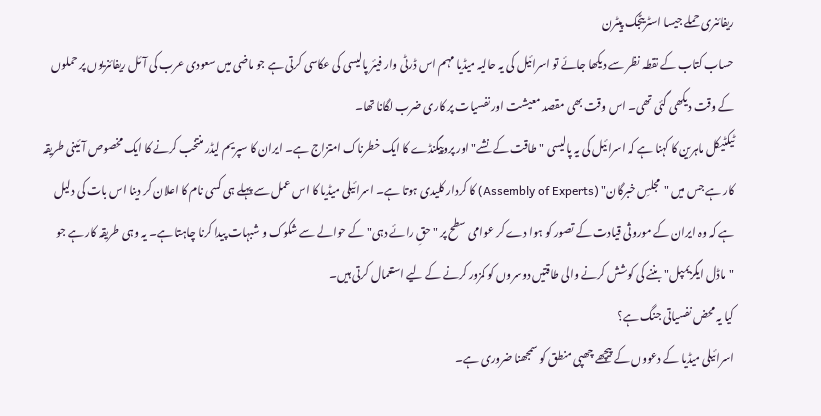ریفائنری حملے جیسا اسٹریٹجک پیٹرن
حساب کتاب کے نقطہ نظر سے دیکھا جائے تو اسرائیل کی یہ حالیہ میڈیا مہم اس ڈرٹی وار فیئر پالیسی کی عکاسی کرتی ہے جو ماضی میں سعودی عرب کی آئل ریفائنریوں پر حملوں کے وقت دیکھی گئی تھی۔ اس وقت بھی مقصد معیشت اور نفسیات پر کاری ضرب لگانا تھا۔
ٹیکٹیکل ماہرین کا کہنا ہے کہ اسرائیل کی یہ پالیسی "طاقت کے نشے" اور پروپیگنڈے کا ایک خطرناک امتزاج ہے۔ ایران کا سپریم لیڈر منتخب کرنے کا ایک مخصوص آئینی طریقہ کار ہے جس میں "مجلسِ خبرگان" (Assembly of Experts) کا کردار کلیدی ہوتا ہے۔ اسرائیلی میڈیا کا اس عمل سے پہلے ہی کسی نام کا اعلان کر دینا اس بات کی دلیل ہے کہ وہ ایران کے موروثی قیادت کے تصور کو ہوا دے کر عوامی سطح پر "حقِ رائے دہی" کے حوالے سے شکوک و شبہات پیدا کرنا چاہتا ہے۔ یہ وہی طریقہ کار ہے جو "ماڈل ایگزیمپل" بننے کی کوشش کرنے والی طاقتیں دوسروں کو کمزور کرنے کے لیے استعمال کرتی ہیں۔
کیا یہ محض نفسیاتی جنگ ہے؟
اسرائیلی میڈیا کے دعووں کے پیچھے چھپی منطق کو سمجھنا ضروری ہے۔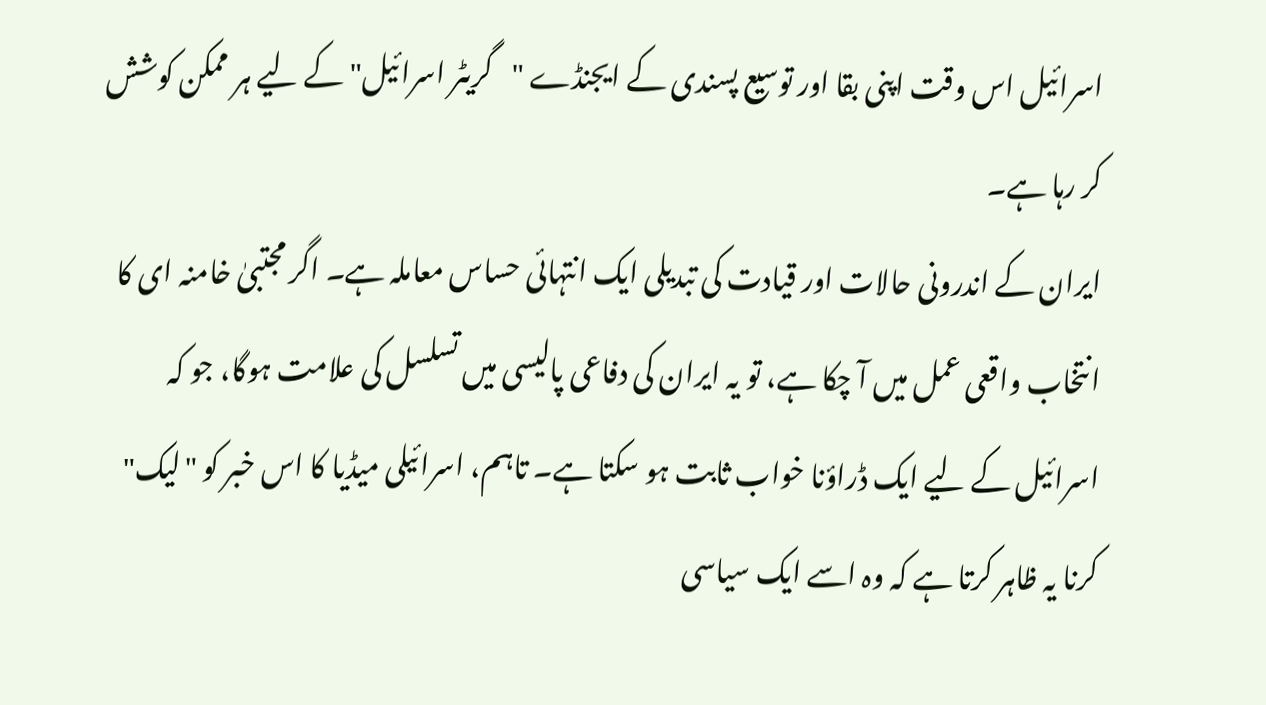اسرائیل اس وقت اپنی بقا اور توسیع پسندی کے ایجنڈے "گریٹر اسرائیل" کے لیے ہر ممکن کوشش کر رہا ہے۔
ایران کے اندرونی حالات اور قیادت کی تبدیلی ایک انتہائی حساس معاملہ ہے۔ اگر مجتبیٰ خامنہ ای کا انتخاب واقعی عمل میں آ چکا ہے، تو یہ ایران کی دفاعی پالیسی میں تسلسل کی علامت ہوگا، جو کہ اسرائیل کے لیے ایک ڈراؤنا خواب ثابت ہو سکتا ہے۔ تاہم، اسرائیلی میڈیا کا اس خبر کو "لیک" کرنا یہ ظاہر کرتا ہے کہ وہ اسے ایک سیاسی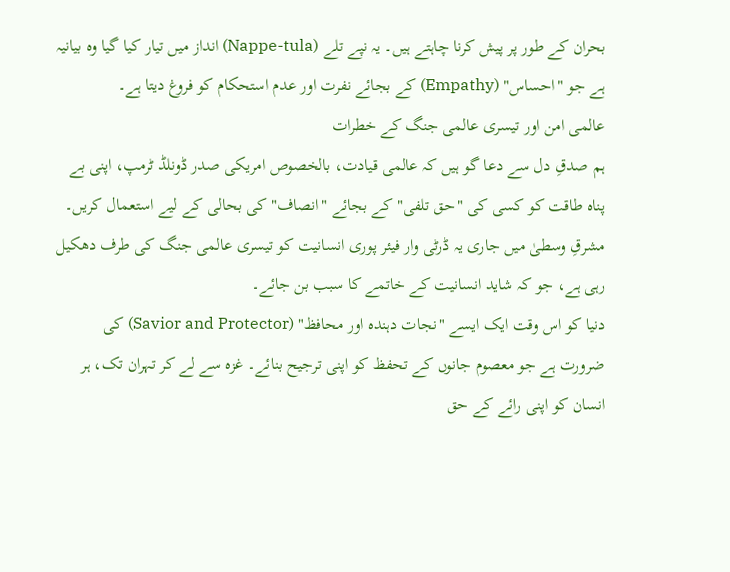بحران کے طور پر پیش کرنا چاہتے ہیں۔ یہ نپے تلے (Nappe-tula) انداز میں تیار کیا گیا وہ بیانیہ ہے جو "احساس" (Empathy) کے بجائے نفرت اور عدم استحکام کو فروغ دیتا ہے۔
عالمی امن اور تیسری عالمی جنگ کے خطرات
ہم صدقِ دل سے دعا گو ہیں کہ عالمی قیادت، بالخصوص امریکی صدر ڈونلڈ ٹرمپ، اپنی بے پناہ طاقت کو کسی کی "حق تلفی" کے بجائے "انصاف" کی بحالی کے لیے استعمال کریں۔ مشرقِ وسطیٰ میں جاری یہ ڈرٹی وار فیئر پوری انسانیت کو تیسری عالمی جنگ کی طرف دھکیل رہی ہے، جو کہ شاید انسانیت کے خاتمے کا سبب بن جائے۔
دنیا کو اس وقت ایک ایسے "نجات دہندہ اور محافظ" (Savior and Protector) کی ضرورت ہے جو معصوم جانوں کے تحفظ کو اپنی ترجیح بنائے۔ غزہ سے لے کر تہران تک، ہر انسان کو اپنی رائے کے حق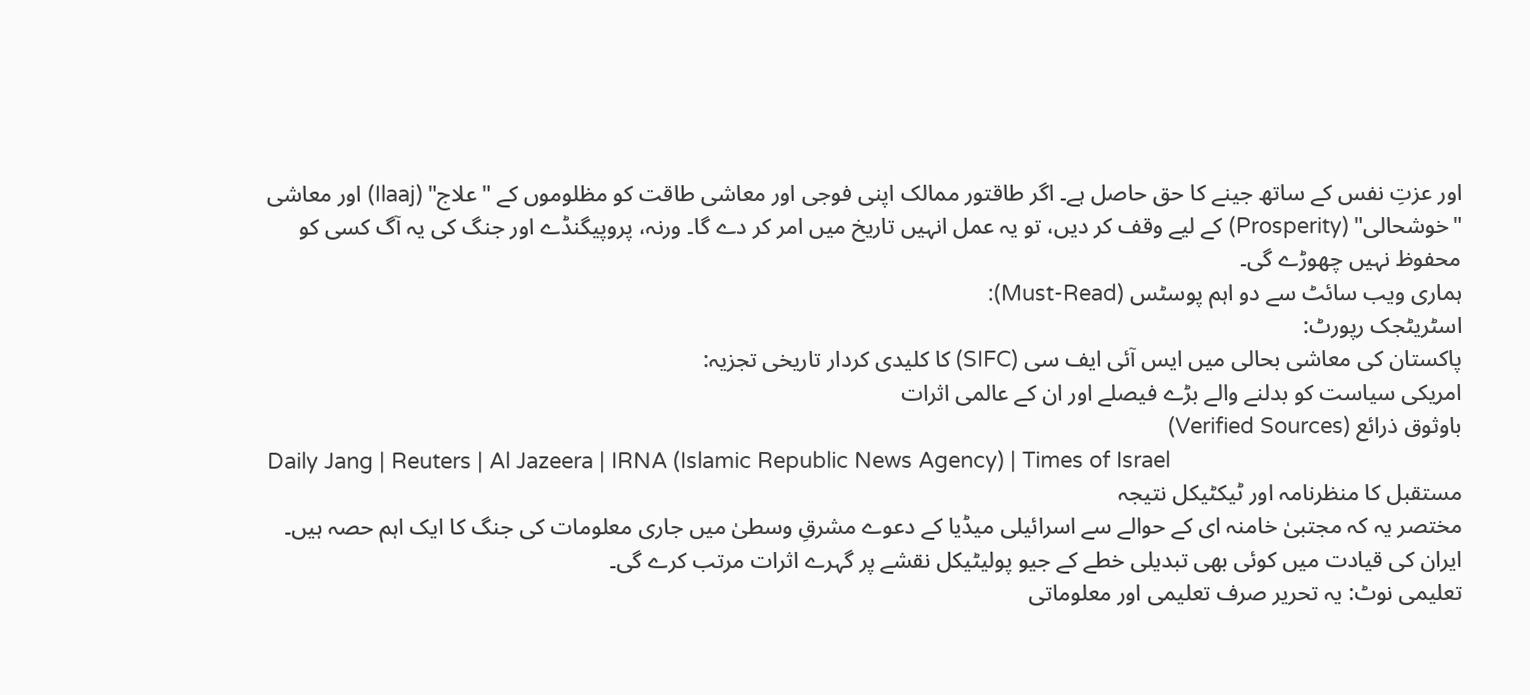اور عزتِ نفس کے ساتھ جینے کا حق حاصل ہے۔ اگر طاقتور ممالک اپنی فوجی اور معاشی طاقت کو مظلوموں کے "علاج" (Ilaaj) اور معاشی "خوشحالی" (Prosperity) کے لیے وقف کر دیں، تو یہ عمل انہیں تاریخ میں امر کر دے گا۔ ورنہ، پروپیگنڈے اور جنگ کی یہ آگ کسی کو محفوظ نہیں چھوڑے گی۔
ہماری ویب سائٹ سے دو اہم پوسٹس (Must-Read):
اسٹریٹجک رپورٹ:
پاکستان کی معاشی بحالی میں ایس آئی ایف سی (SIFC) کا کلیدی کردار تاریخی تجزیہ:
امریکی سیاست کو بدلنے والے بڑے فیصلے اور ان کے عالمی اثرات
باوثوق ذرائع (Verified Sources)
Daily Jang | Reuters | Al Jazeera | IRNA (Islamic Republic News Agency) | Times of Israel
مستقبل کا منظرنامہ اور ٹیکٹیکل نتیجہ
مختصر یہ کہ مجتبیٰ خامنہ ای کے حوالے سے اسرائیلی میڈیا کے دعوے مشرقِ وسطیٰ میں جاری معلومات کی جنگ کا ایک اہم حصہ ہیں۔ ایران کی قیادت میں کوئی بھی تبدیلی خطے کے جیو پولیٹیکل نقشے پر گہرے اثرات مرتب کرے گی۔
تعلیمی نوٹ: یہ تحریر صرف تعلیمی اور معلوماتی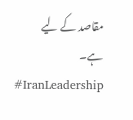مقاصد کے لیے ہے۔
#IranLeadership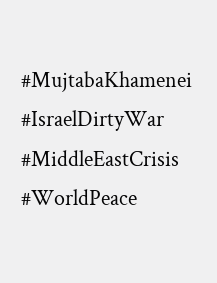#MujtabaKhamenei #IsraelDirtyWar #MiddleEastCrisis #WorldPeace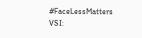#FaceLessMatters
VSI: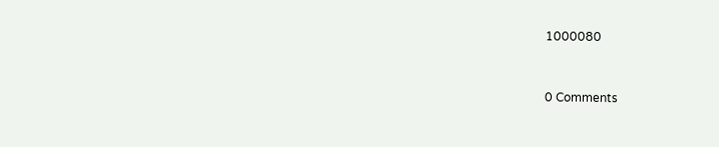1000080


0 Comments